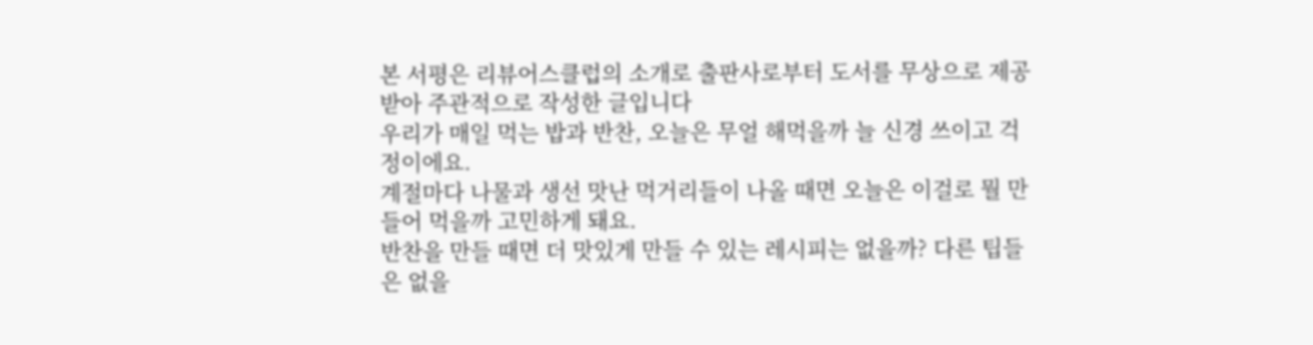본 서평은 리뷰어스클럽의 소개로 출판사로부터 도서를 무상으로 제공받아 주관적으로 작성한 글입니다
우리가 매일 먹는 밥과 반찬, 오늘은 무얼 해먹을까 늘 신경 쓰이고 걱정이에요.
계절마다 나물과 생선 맛난 먹거리들이 나올 때면 오늘은 이걸로 뭘 만들어 먹을까 고민하게 돼요.
반찬을 만들 때면 더 맛있게 만들 수 있는 레시피는 없을까? 다른 팁들은 없을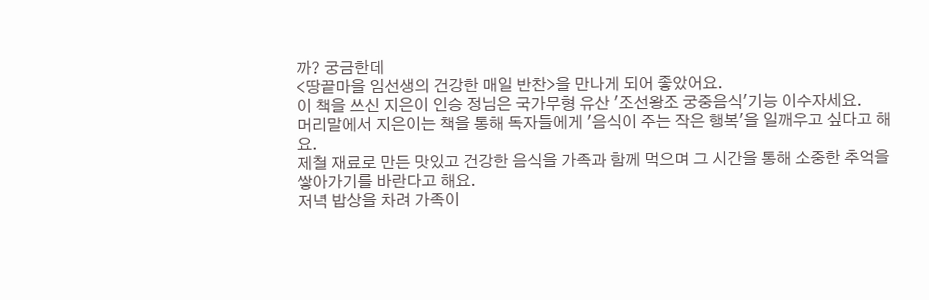까? 궁금한데
<땅끝마을 임선생의 건강한 매일 반찬>을 만나게 되어 좋았어요.
이 책을 쓰신 지은이 인승 정님은 국가무형 유산 '조선왕조 궁중음식'기능 이수자세요.
머리말에서 지은이는 책을 통해 독자들에게 '음식이 주는 작은 행복'을 일깨우고 싶다고 해요.
제철 재료로 만든 맛있고 건강한 음식을 가족과 함께 먹으며 그 시간을 통해 소중한 추억을 쌓아가기를 바란다고 해요.
저녁 밥상을 차려 가족이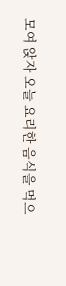모여 앉자 오늘 요리한 음식을 먹으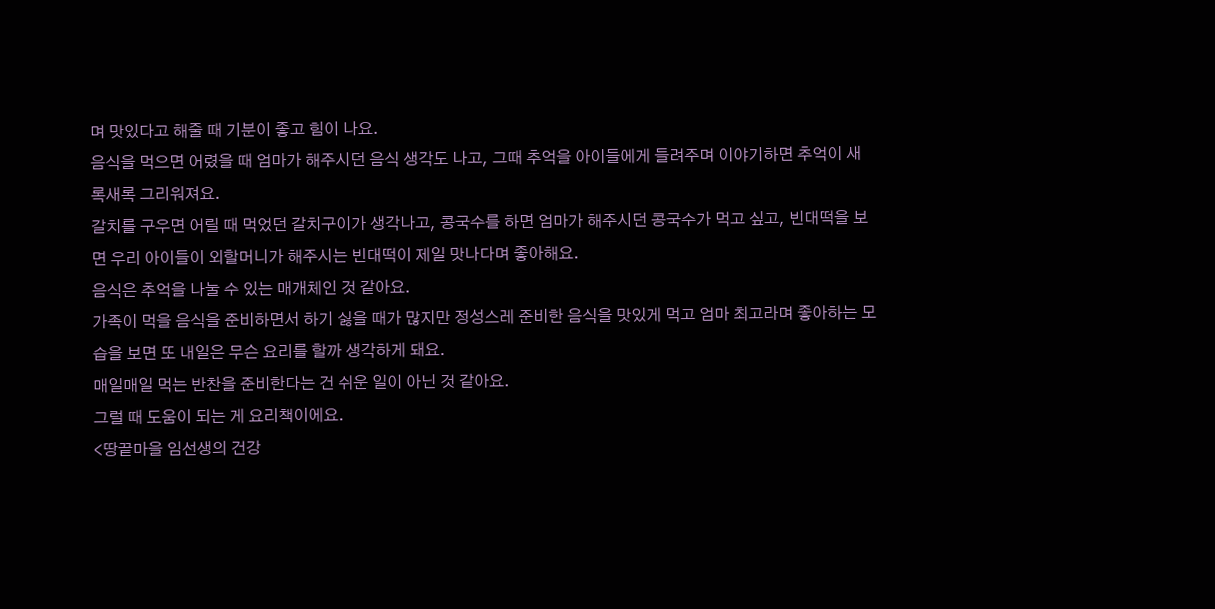며 맛있다고 해줄 때 기분이 좋고 힘이 나요.
음식을 먹으면 어렸을 때 엄마가 해주시던 음식 생각도 나고, 그때 추억을 아이들에게 들려주며 이야기하면 추억이 새록새록 그리워져요.
갈치를 구우면 어릴 때 먹었던 갈치구이가 생각나고, 콩국수를 하면 엄마가 해주시던 콩국수가 먹고 싶고, 빈대떡을 보면 우리 아이들이 외할머니가 해주시는 빈대떡이 제일 맛나다며 좋아해요.
음식은 추억을 나눌 수 있는 매개체인 것 같아요.
가족이 먹을 음식을 준비하면서 하기 싫을 때가 많지만 정성스레 준비한 음식을 맛있게 먹고 엄마 최고라며 좋아하는 모습을 보면 또 내일은 무슨 요리를 할까 생각하게 돼요.
매일매일 먹는 반찬을 준비한다는 건 쉬운 일이 아닌 것 같아요.
그럴 때 도움이 되는 게 요리책이에요.
<땅끝마을 임선생의 건강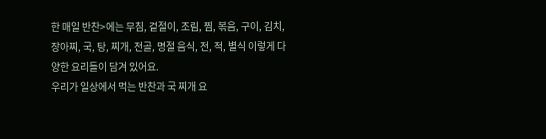한 매일 반찬>에는 무침, 겉절이, 조림, 찜, 볶음, 구이, 김치, 장아찌, 국, 탕, 찌개, 전골, 명절 음식, 전, 적, 별식 이렇게 다양한 요리들이 담겨 있어요.
우리가 일상에서 먹는 반찬과 국 찌개 요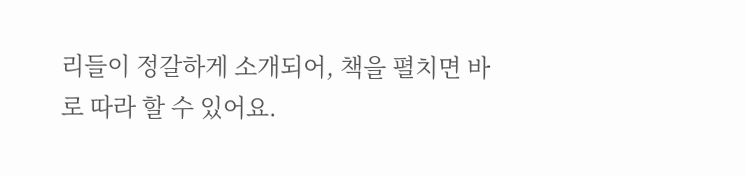리들이 정갈하게 소개되어, 책을 펼치면 바로 따라 할 수 있어요.